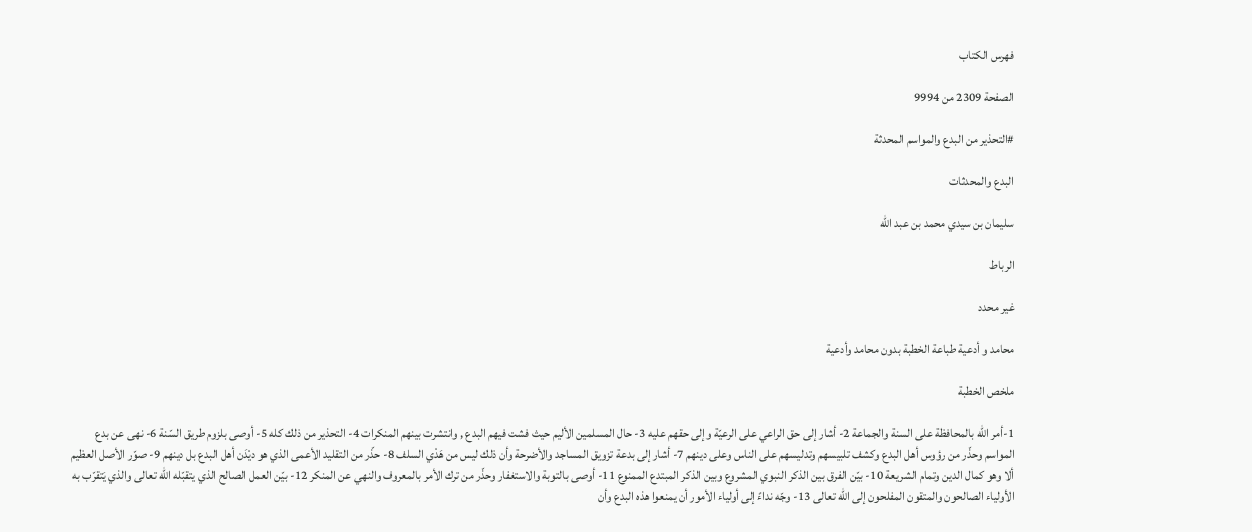فهرس الكتاب

الصفحة 2309 من 9994

#التحذير من البدع والمواسم المحدثة

البدع والمحدثات

سليمان بن سيدي محمد بن عبد الله

الرباط

غير محدد

محامد و أدعية طباعة الخطبة بدون محامد وأدعية

ملخص الخطبة

1-أمر الله بالمحافظة على السنة والجماعة 2- أشار إلى حق الراعي على الرعيّة وإلى حقهم عليه 3- حال المسلمين الأليم حيث فشت فيهم البدع , وانتشرت بينهم المنكرات 4- التحذير من ذلك كله 5- أوصى بلزوم طريق السّنة 6- نهى عن بدع المواسم وحذّر من رؤوس أهل البدع وكشف تلبيسهم وتدليسهم على الناس وعلى دينهم 7- أشار إلى بدعة تزويق المساجد والأضرحة وأن ذلك ليس من هَدْي السلف 8- حذّر من التقليد الأعمى الذي هو ديْدَن أهل البدع بل دينهم 9- صوّر الأصل العظيم ألا وهو كمال الدين وتمام الشريعة 10- بيّن الفرق بين الذكر النبوي المشروع وبين الذكر المبتدع الممنوع 11- أوصى بالتوبة والاستغفار وحذّر من ترك الأمر بالمعروف والنهي عن المنكر 12- بيّن العمل الصالح الذي يتقبّله الله تعالى والذي يَتقرّب به الأولياء الصالحون والمتقون المفلحون إلى الله تعالى 13- وجّه نداءً إلى أولياء الأمور أن يمنعوا هذه البدع وأن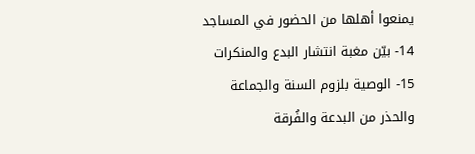يمنعوا أهلها من الحضور في المساجد 14- بيّن مغبة انتشار البدع والمنكرات 15- الوصية بلزوم السنة والجماعة والحذر من البدعة والفُرقة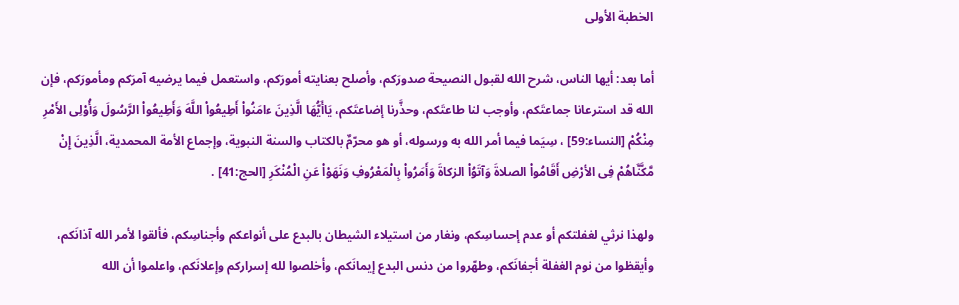الخطبة الأولى

أما بعد: أيها الناس، شرح الله لقبول النصيحة صدورَكم، وأصلح بعنايته أمورَكم، واستعمل فيما يرضيه آمرَكم ومأمورَكم، فإن الله قد استرعانا جماعتَكم، وأوجب لنا طاعتَكم، وحذَّرنا إضاعتَكم، يَاأَيُّهَا الَّذِينَ ءامَنُواْ أَطِيعُواْ اللَّهَ وَأَطِيعُواْ الرَّسُولَ وَأُوْلِى الأَمْرِ مِنْكُمْ [النساء:59] ، سِيَما فيما أمر الله به ورسوله، أو هو محرّمٌ بالكتاب والسنة النبوية، وإجماع الأمة المحمدية، الَّذِينَ إِنْ مَّكَّنَّاهُمْ فِى الأرْضِ أَقَامُواْ الصلاةَ وَآتَوُاْ الزكاةَ وَأَمَرُواْ بِالْمَعْرُوفِ وَنَهَوْاْ عَنِ الْمُنْكَرِ [الحج:41] .

ولهذا نرثي لغفلتكم أو عدم إحساسِكم، ونغار من استيلاء الشيطان بالبدع على أنواعكم وأجناسِكم، فألقوا لأمر الله آذانَكم، وأيقظوا من نوم الغفلة أجفانَكم، وطهّروا من دنس البدع إيمانَكم، وأخلصوا لله إسراركم وإعلانَكم، واعلموا أن الله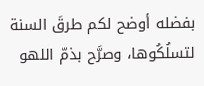بفضله أوضح لكم طرقَ السنة لتسلُكُوها، وصرَّح بذمّ اللهو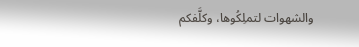والشهوات لتملِكُوها، وكلَّفكم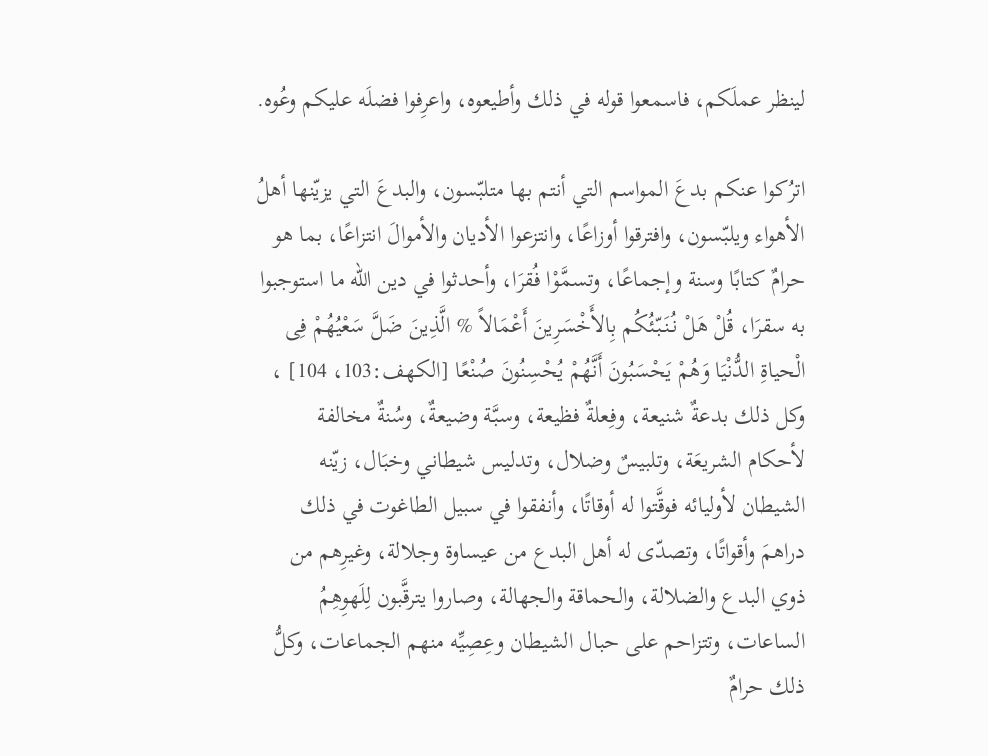لينظر عملَكم، فاسمعوا قوله في ذلك وأطيعوه، واعرِفوا فضلَه عليكم وعُوه.

اترُكوا عنكم بدعَ المواسم التي أنتم بها متلبّسون، والبدعَ التي يزيّنها أهلُ الأهواء ويلبّسون، وافترقوا أوزاعًا، وانتزعوا الأديان والأموالَ انتزاعًا، بما هو حرامٌ كتابًا وسنة وإجماعًا، وتسمَّوْا فُقرَا، وأحدثوا في دين الله ما استوجبوا به سقرَا، قُلْ هَلْ نُنَبّئُكُم بِالأَخْسَرِينَ أَعْمَالاً % الَّذِينَ ضَلَّ سَعْيُهُمْ فِى الْحياةِ الدُّنْيَا وَهُمْ يَحْسَبُونَ أَنَّهُمْ يُحْسِنُونَ صُنْعًا [الكهف:103، 104] ، وكل ذلك بدعةٌ شنيعة، وفِعلةٌ فظيعة، وسبَّة وضيعةٌ، وسُنةٌ مخالفة لأحكام الشريعَة، وتلبيسٌ وضلال، وتدليس شيطاني وخبَال، زيّنه الشيطان لأوليائه فوقَّتوا له أوقاتًا، وأنفقوا في سبيل الطاغوت في ذلك دراهمَ وأقواتًا، وتصدّى له أهل البدع من عيساوة وجلالة، وغيرِهم من ذوي البدع والضلالة، والحماقة والجهالة، وصاروا يترقَّبون لِلَهوِهِمُ الساعات، وتتزاحم على حبال الشيطان وعِصِيِّه منهم الجماعات، وكلُّ ذلك حرامٌ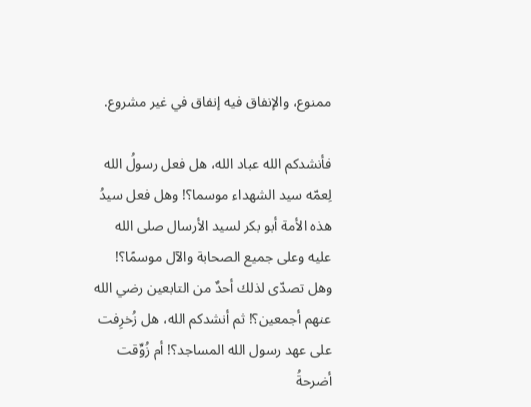ممنوع، والإنفاق فيه إنفاق في غير مشروع.

فأنشدكم الله عباد الله، هل فعل رسولُ الله لِعمّه سيد الشهداء موسما؟! وهل فعل سيدُ هذه الأمة أبو بكر لسيد الأرسال صلى الله عليه وعلى جميع الصحابة والآل موسمًا؟! وهل تصدّى لذلك أحدٌ من التابعين رضي الله عنهم أجمعين؟! ثم أنشدكم الله، هل زُخرِفت على عهد رسول الله المساجد؟! أم زُوِّقت أضرحةُ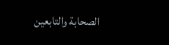الصحابة والتابعين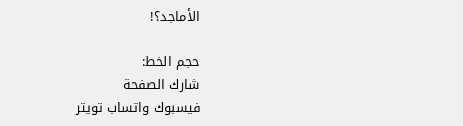الأماجد؟!

حجم الخط:
شارك الصفحة
فيسبوك واتساب تويتر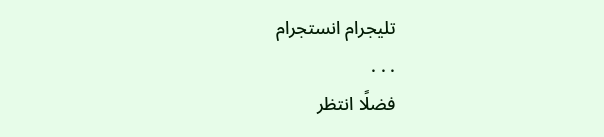تليجرام انستجرام
. . .
فضلًا انتظر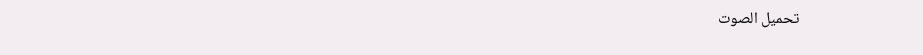تحميل الصوت